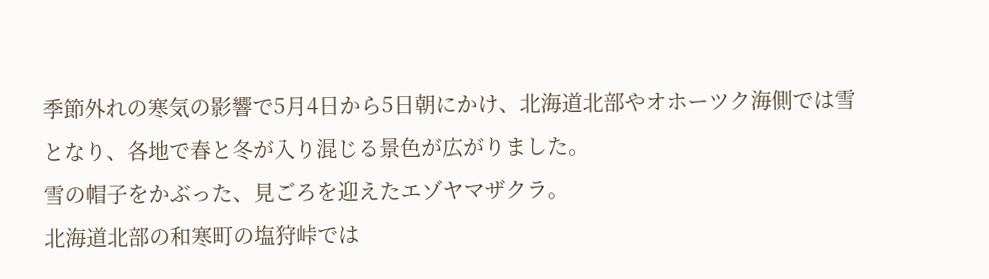季節外れの寒気の影響で5月4日から5日朝にかけ、北海道北部やオホーツク海側では雪となり、各地で春と冬が入り混じる景色が広がりました。
雪の帽子をかぶった、見ごろを迎えたエゾヤマザクラ。
北海道北部の和寒町の塩狩峠では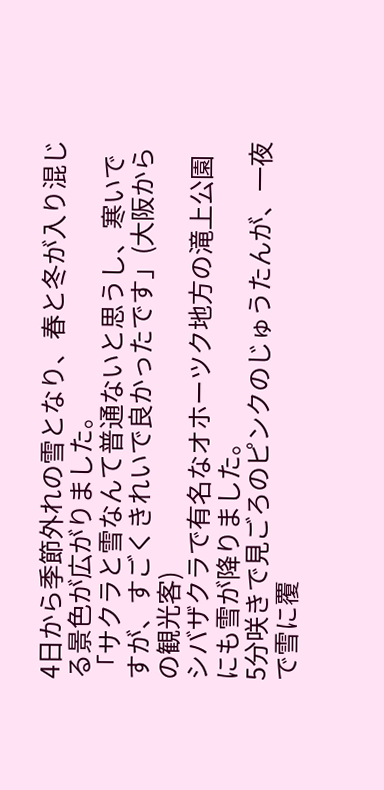4日から季節外れの雪となり、春と冬が入り混じる景色が広がりました。
「サクラと雪なんて普通ないと思うし、寒いですが、すごくきれいで良かったです」(大阪からの観光客)
シバザクラで有名なオホーツク地方の滝上公園にも雪が降りました。
5分咲きで見ごろのピンクのじゅうたんが、一夜で雪に覆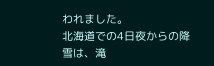われました。
北海道での4日夜からの降雪は、滝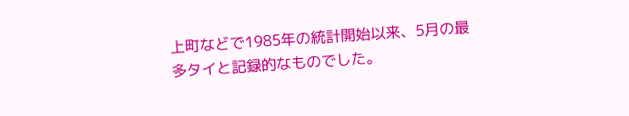上町などで1985年の統計開始以来、5月の最多タイと記録的なものでした。